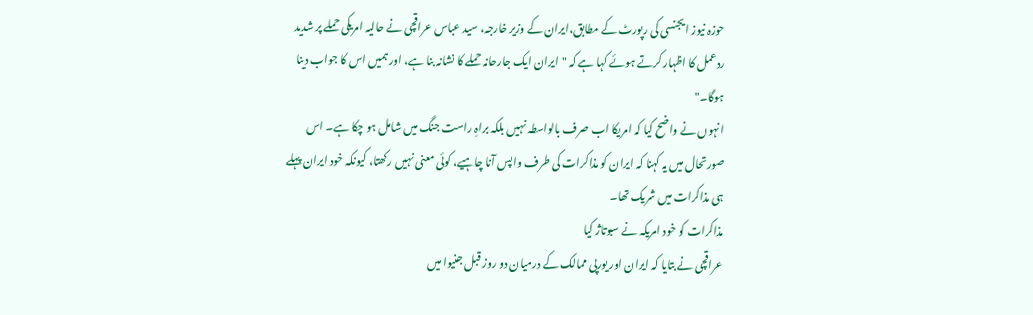حوزہ نیوز ایجنسی کی رپورٹ کے مطابق،ایران کے وزیر خارجہ، سید عباس عراقچی نے حالیہ امریکی حملے پر شدید ردعمل کا اظہار کرتے ہوئے کہا ہے کہ "ایران ایک جارحانہ حملے کا نشانہ بنا ہے، اور ہمیں اس کا جواب دینا ہوگا۔"
انہوں نے واضح کیا کہ امریکا اب صرف بالواسطہ نہیں بلکہ براہِ راست جنگ میں شامل ہو چکا ہے۔ اس صورتحال میں یہ کہنا کہ ایران کو مذاکرات کی طرف واپس آنا چاہیے، کوئی معنی نہیں رکھتا، کیونکہ خود ایران پہلے ہی مذاکرات میں شریک تھا۔
مذاکرات کو خود امریکہ نے سبوتاژ کیا
عراقچی نے بتایا کہ ایران اور یورپی ممالک کے درمیان دو روز قبل جنیوا میں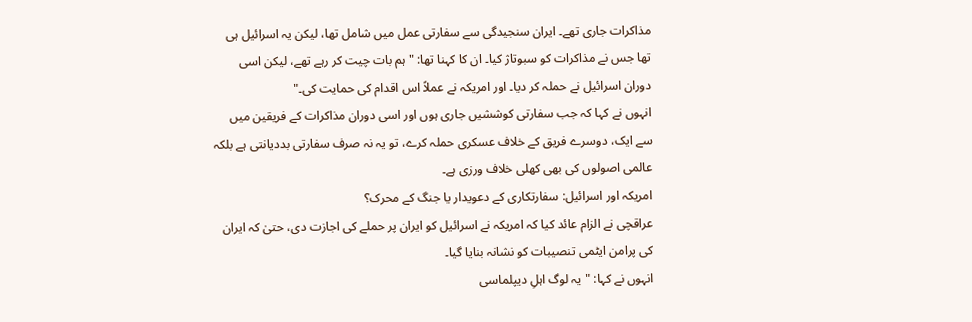مذاکرات جاری تھے۔ ایران سنجیدگی سے سفارتی عمل میں شامل تھا، لیکن یہ اسرائیل ہی تھا جس نے مذاکرات کو سبوتاژ کیا۔ ان کا کہنا تھا: "ہم بات چیت کر رہے تھے، لیکن اسی دوران اسرائیل نے حملہ کر دیا۔ اور امریکہ نے عملاً اس اقدام کی حمایت کی۔"
انہوں نے کہا کہ جب سفارتی کوششیں جاری ہوں اور اسی دوران مذاکرات کے فریقین میں سے ایک، دوسرے فریق کے خلاف عسکری حملہ کرے، تو یہ نہ صرف سفارتی بددیانتی ہے بلکہ عالمی اصولوں کی بھی کھلی خلاف ورزی ہے۔
امریکہ اور اسرائیل: سفارتکاری کے دعویدار یا جنگ کے محرک؟
عراقچی نے الزام عائد کیا کہ امریکہ نے اسرائیل کو ایران پر حملے کی اجازت دی، حتیٰ کہ ایران کی پرامن ایٹمی تنصیبات کو نشانہ بنایا گیا۔
انہوں نے کہا: "یہ لوگ اہلِ دیپلماسی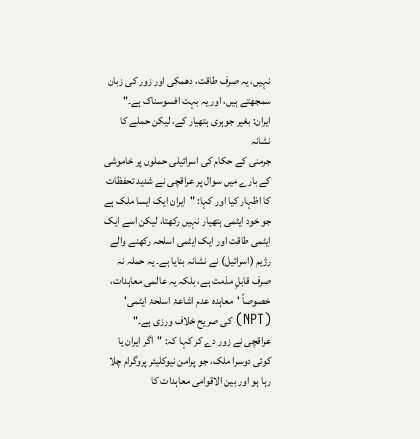نہیں، یہ صرف طاقت، دھمکی اور زور کی زبان سمجھتے ہیں، اور یہ بہت افسوسناک ہے۔"
ایران: بغیر جوہری ہتھیار کے، لیکن حملے کا نشانہ
جرمنی کے حکام کی اسرائیلی حملوں پر خاموشی کے بارے میں سوال پر عراقچی نے شدید تحفظات کا اظہار کیا اور کہا: "ایران ایک ایسا ملک ہے جو خود ایٹمی ہتھیار نہیں رکھتا، لیکن اسے ایک ایٹمی طاقت اور ایک ایٹمی اسلحہ رکھنے والے رژیم (اسرائیل) نے نشانہ بنایا ہے۔ یہ حملہ نہ صرف قابلِ مذمت ہے، بلکہ یہ عالمی معاہدات، خصوصاً 'معاہدہ عدم اشاعۂ اسلحۂ ایٹمی' (NPT) کی صریح خلاف ورزی ہے۔"
عراقچی نے زور دے کر کہا کہ: "اگر ایران یا کوئی دوسرا ملک، جو پرامن نیوکلیئر پروگرام چلا رہا ہو اور بین الاقوامی معاہدات کا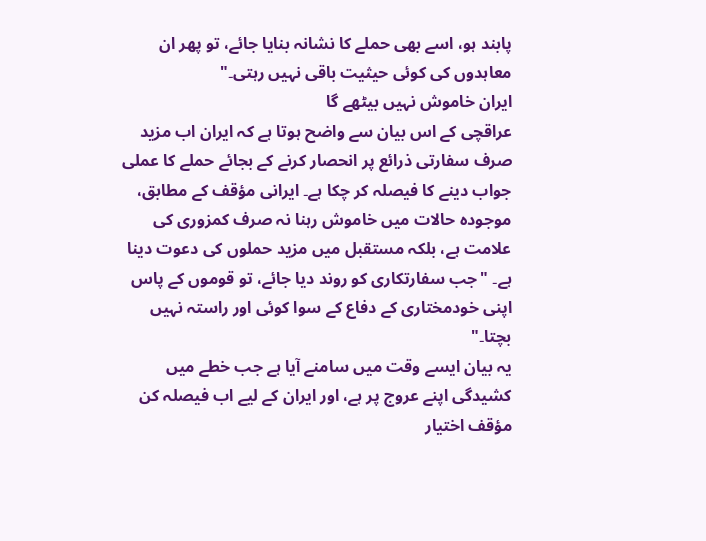پابند ہو، اسے بھی حملے کا نشانہ بنایا جائے، تو پھر ان معاہدوں کی کوئی حیثیت باقی نہیں رہتی۔"
ایران خاموش نہیں بیٹھے گا
عراقچی کے اس بیان سے واضح ہوتا ہے کہ ایران اب مزید صرف سفارتی ذرائع پر انحصار کرنے کے بجائے حملے کا عملی جواب دینے کا فیصلہ کر چکا ہے۔ ایرانی مؤقف کے مطابق، موجودہ حالات میں خاموش رہنا نہ صرف کمزوری کی علامت ہے، بلکہ مستقبل میں مزید حملوں کی دعوت دینا ہے۔ "جب سفارتکاری کو روند دیا جائے، تو قوموں کے پاس اپنی خودمختاری کے دفاع کے سوا کوئی اور راستہ نہیں بچتا۔"
یہ بیان ایسے وقت میں سامنے آیا ہے جب خطے میں کشیدگی اپنے عروج پر ہے، اور ایران کے لیے اب فیصلہ کن مؤقف اختیار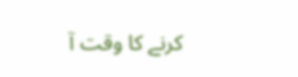کرنے کا وقت آ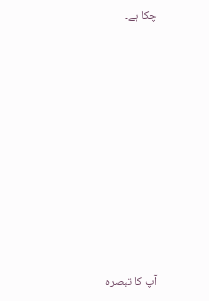چکا ہے۔









آپ کا تبصرہ